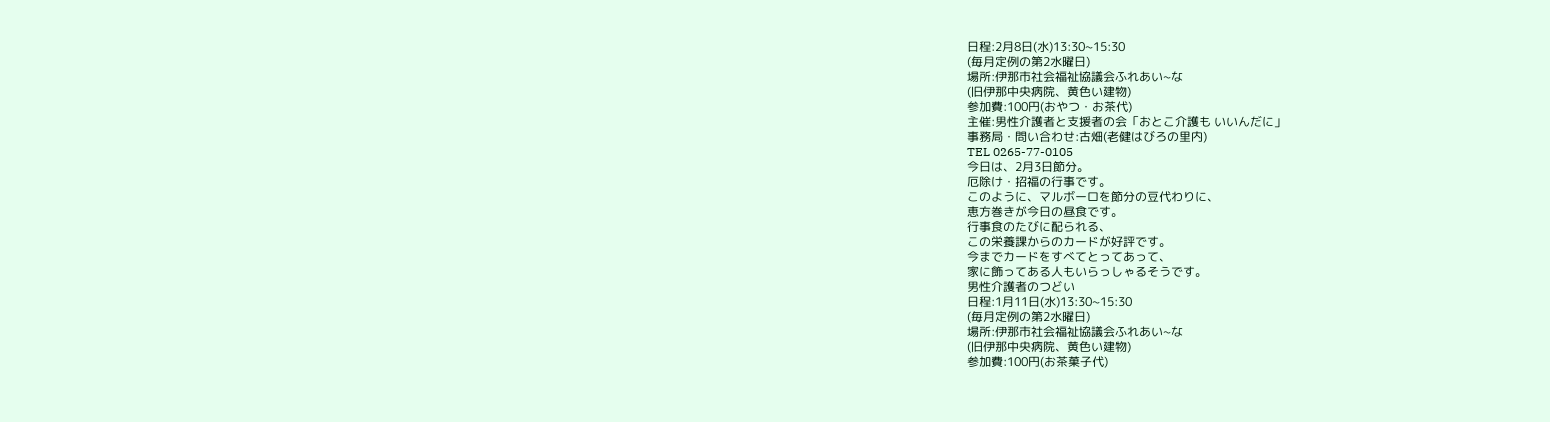日程:2月8日(水)13:30~15:30
(毎月定例の第2水曜日)
場所:伊那市社会福祉協議会ふれあい~な
(旧伊那中央病院、黄色い建物)
参加費:100円(おやつ・お茶代)
主催:男性介護者と支援者の会「おとこ介護も いいんだに」
事務局・問い合わせ:古畑(老健はびろの里内)
TEL 0265-77-0105
今日は、2月3日節分。
厄除け・招福の行事です。
このように、マルボーロを節分の豆代わりに、
恵方巻きが今日の昼食です。
行事食のたびに配られる、
この栄養課からのカードが好評です。
今までカードをすべてとってあって、
家に飾ってある人もいらっしゃるそうです。
男性介護者のつどい
日程:1月11日(水)13:30~15:30
(毎月定例の第2水曜日)
場所:伊那市社会福祉協議会ふれあい~な
(旧伊那中央病院、黄色い建物)
参加費:100円(お茶菓子代)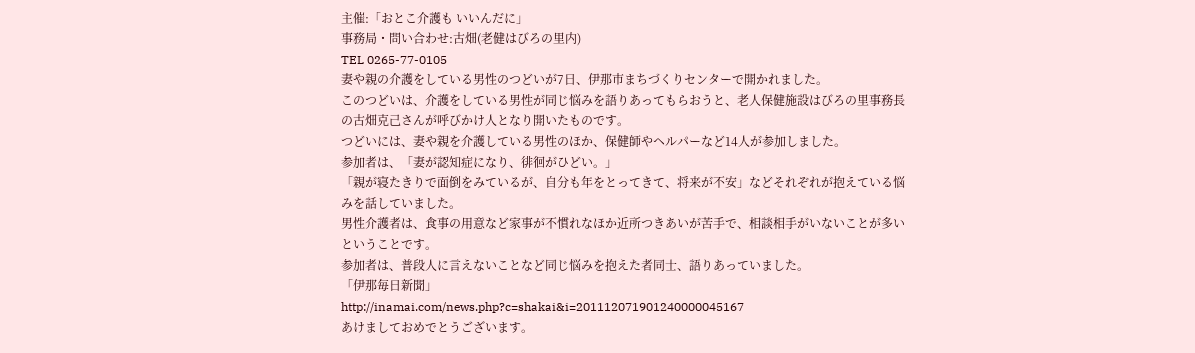主催:「おとこ介護も いいんだに」
事務局・問い合わせ:古畑(老健はびろの里内)
TEL 0265-77-0105
妻や親の介護をしている男性のつどいが7日、伊那市まちづくりセンターで開かれました。
このつどいは、介護をしている男性が同じ悩みを語りあってもらおうと、老人保健施設はびろの里事務長の古畑克己さんが呼びかけ人となり開いたものです。
つどいには、妻や親を介護している男性のほか、保健師やヘルパーなど14人が参加しました。
参加者は、「妻が認知症になり、徘徊がひどい。」
「親が寝たきりで面倒をみているが、自分も年をとってきて、将来が不安」などそれぞれが抱えている悩みを話していました。
男性介護者は、食事の用意など家事が不慣れなほか近所つきあいが苦手で、相談相手がいないことが多いということです。
参加者は、普段人に言えないことなど同じ悩みを抱えた者同士、語りあっていました。
「伊那毎日新聞」
http://inamai.com/news.php?c=shakai&i=201112071901240000045167
あけましておめでとうございます。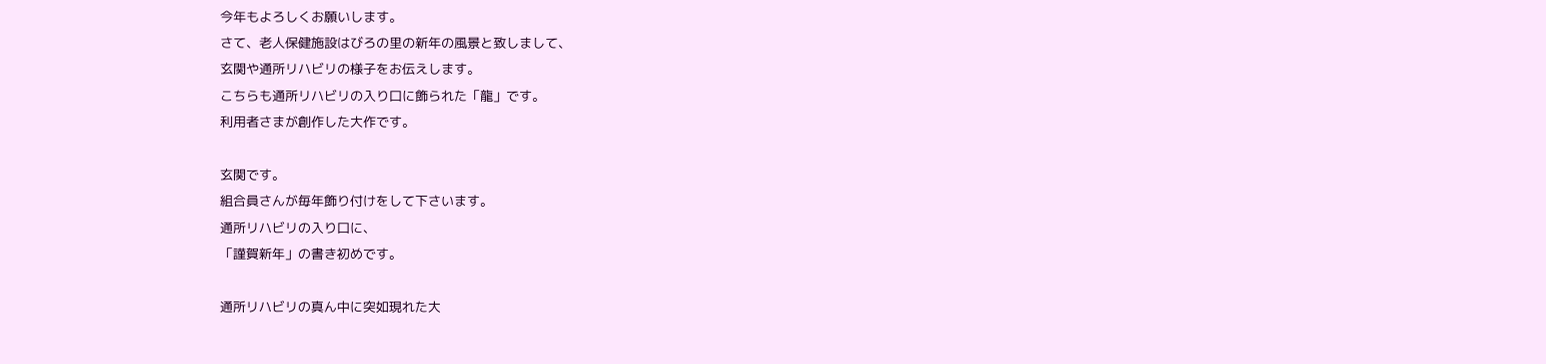今年もよろしくお願いします。
さて、老人保健施設はびろの里の新年の風景と致しまして、
玄関や通所リハビリの様子をお伝えします。
こちらも通所リハビリの入り口に飾られた「龍」です。
利用者さまが創作した大作です。

玄関です。
組合員さんが毎年飾り付けをして下さいます。
通所リハビリの入り口に、
「謹賀新年」の書き初めです。

通所リハビリの真ん中に突如現れた大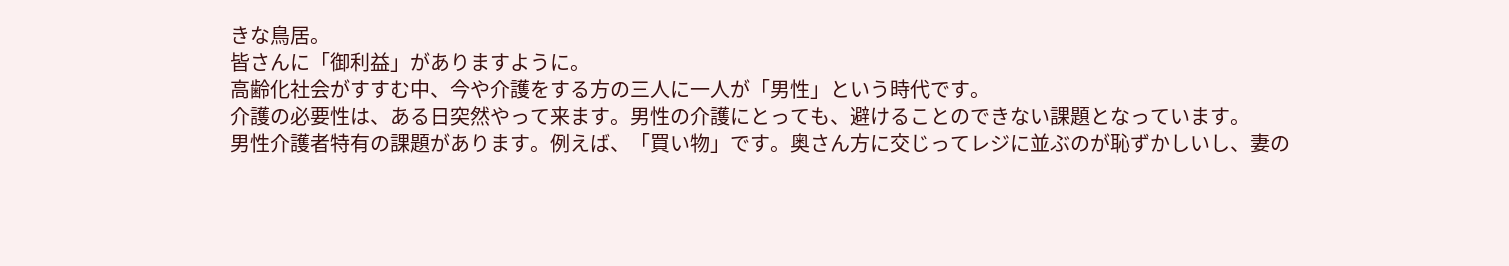きな鳥居。
皆さんに「御利益」がありますように。
高齢化社会がすすむ中、今や介護をする方の三人に一人が「男性」という時代です。
介護の必要性は、ある日突然やって来ます。男性の介護にとっても、避けることのできない課題となっています。
男性介護者特有の課題があります。例えば、「買い物」です。奥さん方に交じってレジに並ぶのが恥ずかしいし、妻の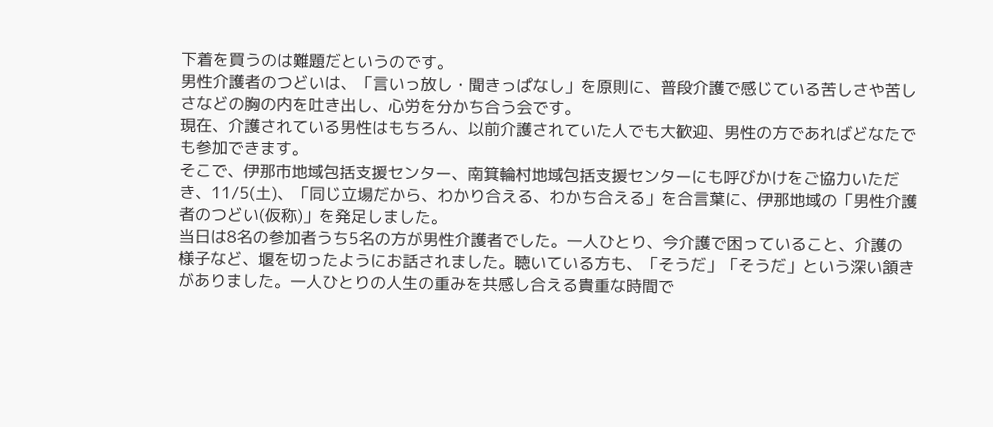下着を買うのは難題だというのです。
男性介護者のつどいは、「言いっ放し・聞きっぱなし」を原則に、普段介護で感じている苦しさや苦しさなどの胸の内を吐き出し、心労を分かち合う会です。
現在、介護されている男性はもちろん、以前介護されていた人でも大歓迎、男性の方であればどなたでも参加できます。
そこで、伊那市地域包括支援センター、南箕輪村地域包括支援センターにも呼びかけをご協力いただき、11/5(土)、「同じ立場だから、わかり合える、わかち合える」を合言葉に、伊那地域の「男性介護者のつどい(仮称)」を発足しました。
当日は8名の参加者うち5名の方が男性介護者でした。一人ひとり、今介護で困っていること、介護の様子など、堰を切ったようにお話されました。聴いている方も、「そうだ」「そうだ」という深い頷きがありました。一人ひとりの人生の重みを共感し合える貴重な時間で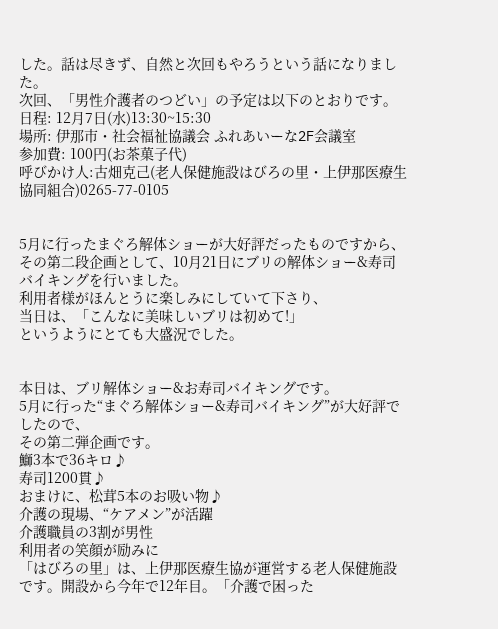した。話は尽きず、自然と次回もやろうという話になりました。
次回、「男性介護者のつどい」の予定は以下のとおりです。
日程: 12月7日(水)13:30~15:30
場所: 伊那市・社会福祉協議会 ふれあいーな2F会議室
参加費: 100円(お茶菓子代)
呼びかけ人:古畑克己(老人保健施設はびろの里・上伊那医療生協同組合)0265-77-0105


5月に行ったまぐろ解体ショーが大好評だったものですから、
その第二段企画として、10月21日にブリの解体ショー&寿司バイキングを行いました。
利用者様がほんとうに楽しみにしていて下さり、
当日は、「こんなに美味しいブリは初めて!」
というようにとても大盛況でした。


本日は、ブリ解体ショー&お寿司バイキングです。
5月に行った“まぐろ解体ショー&寿司バイキング”が大好評でしたので、
その第二弾企画です。
鰤3本で36キロ♪
寿司1200貫♪
おまけに、松茸5本のお吸い物♪
介護の現場、“ケアメン”が活躍
介護職員の3割が男性
利用者の笑顔が励みに
「はびろの里」は、上伊那医療生協が運営する老人保健施設です。開設から今年で12年目。「介護で困った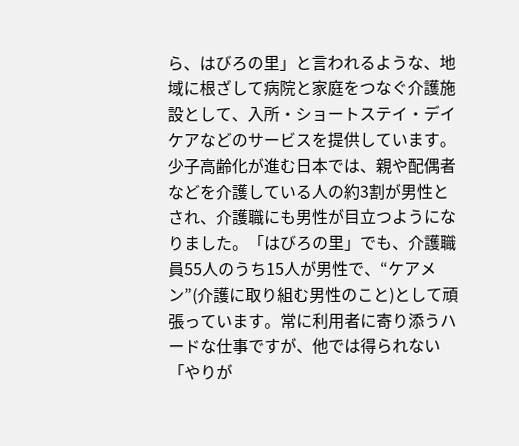ら、はびろの里」と言われるような、地域に根ざして病院と家庭をつなぐ介護施設として、入所・ショートステイ・デイケアなどのサービスを提供しています。
少子高齢化が進む日本では、親や配偶者などを介護している人の約3割が男性とされ、介護職にも男性が目立つようになりました。「はびろの里」でも、介護職員55人のうち15人が男性で、“ケアメン”(介護に取り組む男性のこと)として頑張っています。常に利用者に寄り添うハードな仕事ですが、他では得られない「やりが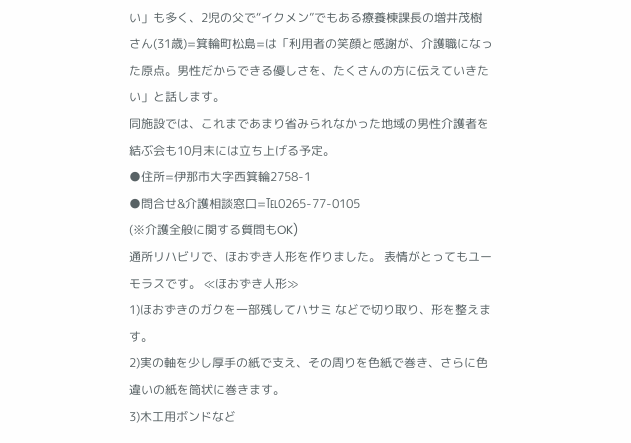い」も多く、2児の父で“イクメン”でもある療養棟課長の増井茂樹さん(31歳)=箕輪町松島=は「利用者の笑顔と感謝が、介護職になった原点。男性だからできる優しさを、たくさんの方に伝えていきたい」と話します。
同施設では、これまであまり省みられなかった地域の男性介護者を結ぶ会も10月末には立ち上げる予定。
●住所=伊那市大字西箕輪2758-1
●問合せ&介護相談窓口=℡0265-77-0105
(※介護全般に関する質問もOK)
通所リハビリで、ほおずき人形を作りました。 表情がとってもユーモラスです。 ≪ほおずき人形≫
1)ほおずきのガクを一部残してハサミ などで切り取り、形を整えます。
2)実の軸を少し厚手の紙で支え、その周りを色紙で巻き、さらに色違いの紙を筒状に巻きます。
3)木工用ボンドなど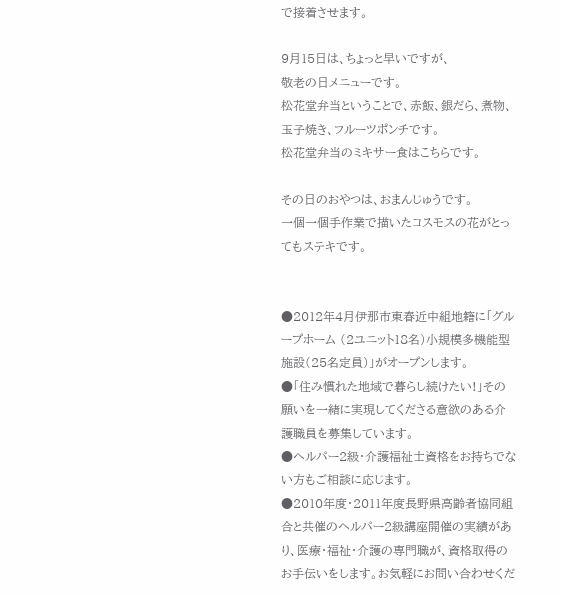で接着させます。

9月15日は、ちょっと早いですが、
敬老の日メニューです。
松花堂弁当ということで、赤飯、銀だら、煮物、玉子焼き、フルーツポンチです。
松花堂弁当のミキサー食はこちらです。

その日のおやつは、おまんじゅうです。
一個一個手作業で描いたコスモスの花がとってもステキです。


●2012年4月伊那市東春近中組地籍に「グループホーム (2ユニット18名)小規模多機能型施設(25名定員)」がオープンします。
●「住み慣れた地域で暮らし続けたい!」その願いを一緒に実現してくださる意欲のある介護職員を募集しています。
●ヘルパー2級・介護福祉士資格をお持ちでない方もご相談に応じます。
●2010年度・2011年度長野県高齢者協同組合と共催のヘルパー2級講座開催の実績があり、医療・福祉・介護の専門職が、資格取得のお手伝いをします。お気軽にお問い合わせくだ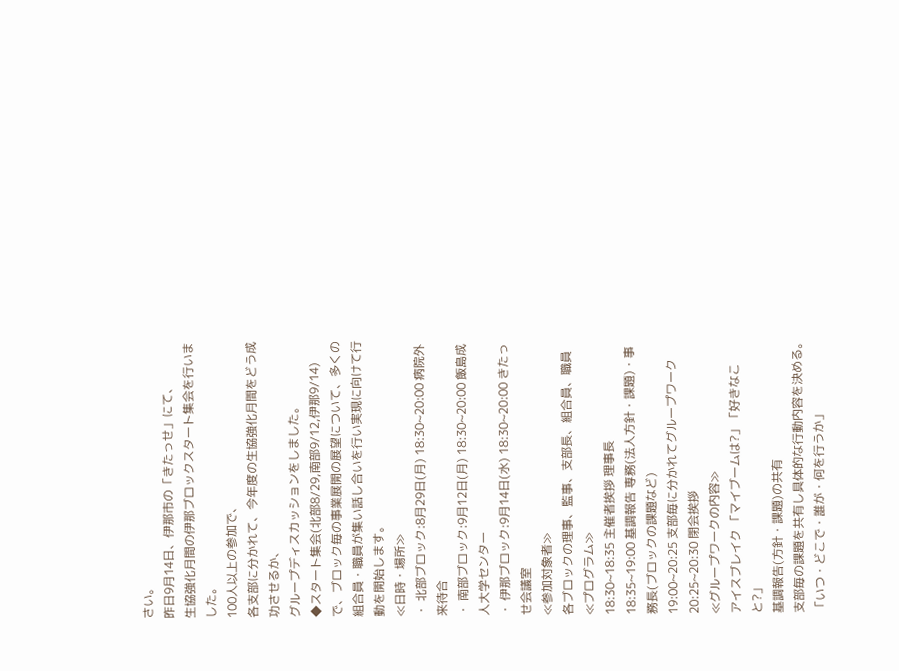さい。
昨日9月14日、伊那市の「きたっせ」にて、
生協強化月間の伊那ブロックスタート集会を行いました。
100人以上の参加で、
各支部に分かれて、今年度の生協強化月間をどう成功させるか、
グループディスカッションをしました。
◆スタート集会(北部8/29,南部9/12,伊那9/14)で、ブロック毎の事業展開の展望について、多くの組合員・職員が集い話し合いを行い実現に向けて行動を開始します。
≪日時・場所≫
・ 北部ブロック:8月29日(月) 18:30~20:00 病院外来待合
・ 南部ブロック:9月12日(月) 18:30~20:00 飯島成人大学センター
・ 伊那ブロック:9月14日(水) 18:30~20:00 きたっせ会議室
≪参加対象者≫
各ブロックの理事、監事、支部長、組合員、職員
≪プログラム≫
18:30~18:35 主催者挨拶 理事長
18:35~19:00 基調報告 専務(法人方針・課題)・事務長(ブロックの課題など)
19:00~20:25 支部毎に分かれてグループワーク
20:25~20:30 閉会挨拶
≪グループワークの内容≫
アイスブレイク 「マイブームは?」「好きなこと?」
基調報告(方針・課題)の共有
支部毎の課題を共有し具体的な行動内容を決める。 「いつ・どこで・誰が・何を行うか」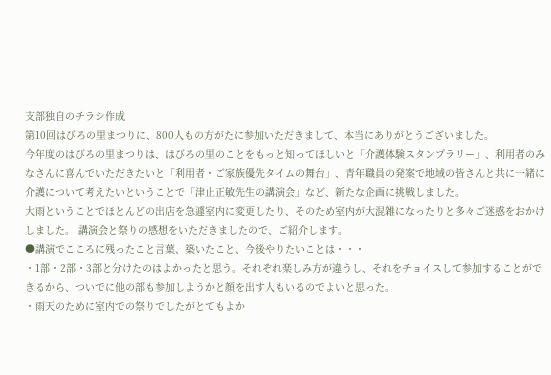支部独自のチラシ作成
第10回はびろの里まつりに、800人もの方がたに参加いただきまして、本当にありがとうございました。
今年度のはびろの里まつりは、はびろの里のことをもっと知ってほしいと「介護体験スタンプラリー」、利用者のみなさんに喜んでいただきたいと「利用者・ご家族優先タイムの舞台」、青年職員の発案で地域の皆さんと共に一緒に介護について考えたいということで「津止正敏先生の講演会」など、新たな企画に挑戦しました。
大雨ということでほとんどの出店を急遽室内に変更したり、そのため室内が大混雑になったりと多々ご迷惑をおかけしました。 講演会と祭りの感想をいただきましたので、ご紹介します。
●講演でこころに残ったこと言葉、築いたこと、今後やりたいことは・・・
・1部・2部・3部と分けたのはよかったと思う。それぞれ楽しみ方が違うし、それをチョイスして参加することができるから、ついでに他の部も参加しようかと顔を出す人もいるのでよいと思った。
・雨天のために室内での祭りでしたがとてもよか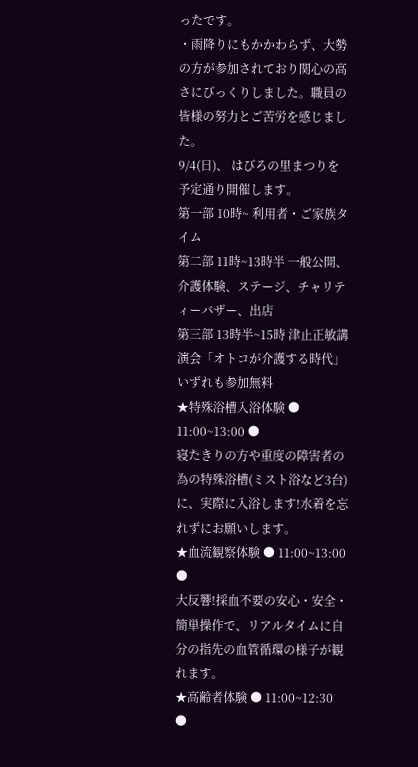ったです。
・雨降りにもかかわらず、大勢の方が参加されており関心の高さにびっくりしました。職員の皆様の努力とご苦労を感じました。
9/4(日)、 はびろの里まつりを予定通り開催します。
第一部 10時~ 利用者・ご家族タイム
第二部 11時~13時半 一般公開、介護体験、ステージ、チャリティーバザー、出店
第三部 13時半~15時 津止正敏講演会「オトコが介護する時代」
いずれも参加無料
★特殊浴槽入浴体験 ● 11:00~13:00 ●
寝たきりの方や重度の障害者の為の特殊浴槽(ミスト浴など3台)に、実際に入浴します!水着を忘れずにお願いします。
★血流観察体験 ● 11:00~13:00 ●
大反響!採血不要の安心・安全・簡単操作で、リアルタイムに自分の指先の血管循環の様子が観れます。
★高齢者体験 ● 11:00~12:30 ●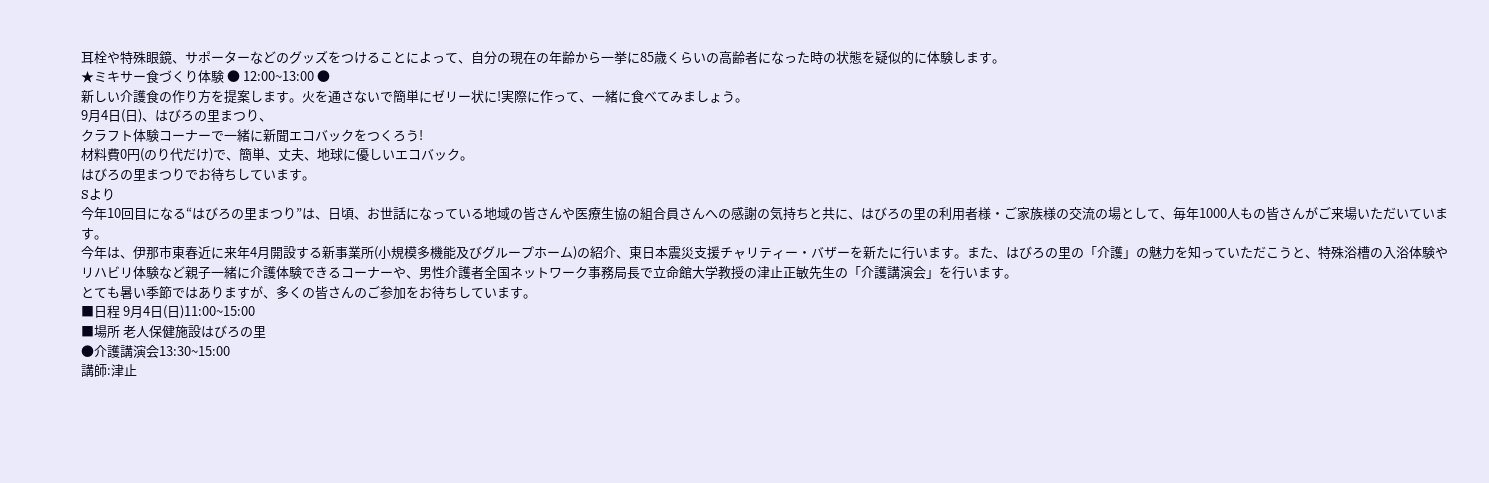耳栓や特殊眼鏡、サポーターなどのグッズをつけることによって、自分の現在の年齢から一挙に85歳くらいの高齢者になった時の状態を疑似的に体験します。
★ミキサー食づくり体験 ● 12:00~13:00 ●
新しい介護食の作り方を提案します。火を通さないで簡単にゼリー状に!実際に作って、一緒に食べてみましょう。
9月4日(日)、はびろの里まつり、
クラフト体験コーナーで一緒に新聞エコバックをつくろう!
材料費0円(のり代だけ)で、簡単、丈夫、地球に優しいエコバック。
はびろの里まつりでお待ちしています。
Sより
今年10回目になる“はびろの里まつり”は、日頃、お世話になっている地域の皆さんや医療生協の組合員さんへの感謝の気持ちと共に、はびろの里の利用者様・ご家族様の交流の場として、毎年1000人もの皆さんがご来場いただいています。
今年は、伊那市東春近に来年4月開設する新事業所(小規模多機能及びグループホーム)の紹介、東日本震災支援チャリティー・バザーを新たに行います。また、はびろの里の「介護」の魅力を知っていただこうと、特殊浴槽の入浴体験やリハビリ体験など親子一緒に介護体験できるコーナーや、男性介護者全国ネットワーク事務局長で立命館大学教授の津止正敏先生の「介護講演会」を行います。
とても暑い季節ではありますが、多くの皆さんのご参加をお待ちしています。
■日程 9月4日(日)11:00~15:00
■場所 老人保健施設はびろの里
●介護講演会13:30~15:00
講師:津止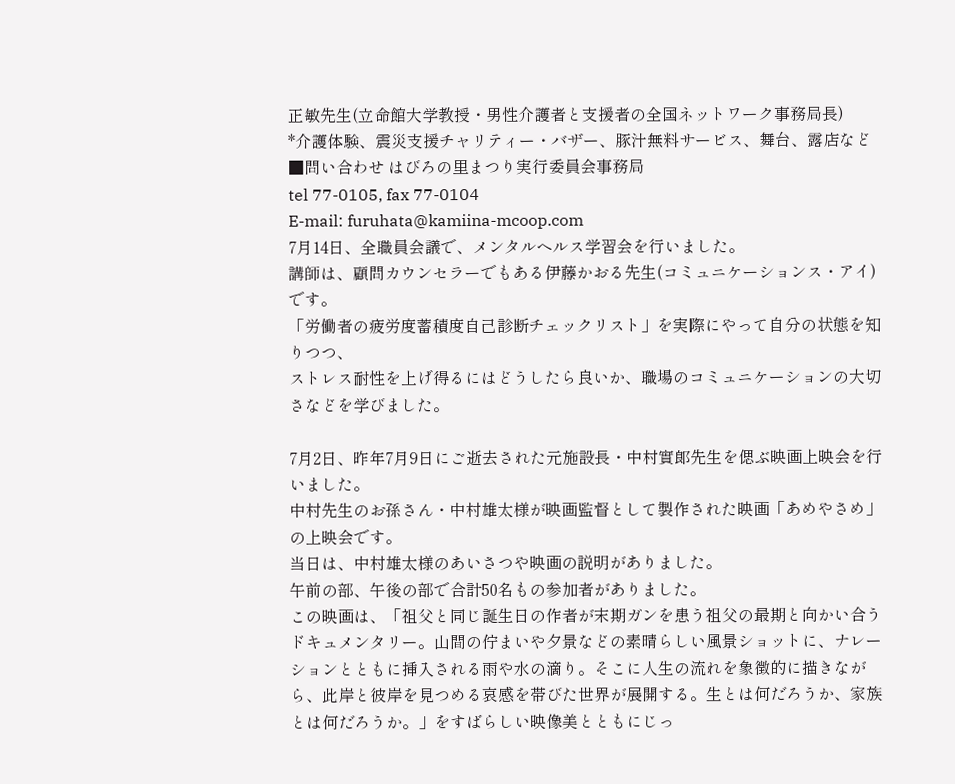正敏先生(立命館大学教授・男性介護者と支援者の全国ネットワーク事務局長)
*介護体験、震災支援チャリティー・バザー、豚汁無料サービス、舞台、露店など
■問い合わせ はびろの里まつり実行委員会事務局
tel 77-0105, fax 77-0104
E-mail: furuhata@kamiina-mcoop.com
7月14日、全職員会議で、メンタルヘルス学習会を行いました。
講師は、顧問カウンセラーでもある伊藤かおる先生(コミュニケーションス・アイ)です。
「労働者の疲労度蓄積度自己診断チェックリスト」を実際にやって自分の状態を知りつつ、
ストレス耐性を上げ得るにはどうしたら良いか、職場のコミュニケーションの大切さなどを学びました。

7月2日、昨年7月9日にご逝去された元施設長・中村實郞先生を偲ぶ映画上映会を行いました。
中村先生のお孫さん・中村雄太様が映画監督として製作された映画「あめやさめ」の上映会です。
当日は、中村雄太様のあいさつや映画の説明がありました。
午前の部、午後の部で合計50名もの参加者がありました。
この映画は、「祖父と同じ誕生日の作者が末期ガンを患う祖父の最期と向かい合うドキュメンタリー。山間の佇まいや夕景などの素晴らしい風景ショットに、ナレーションとともに挿入される雨や水の滴り。そこに人生の流れを象徴的に描きながら、此岸と彼岸を見つめる哀感を帯びた世界が展開する。生とは何だろうか、家族とは何だろうか。」をすばらしい映像美とともにじっ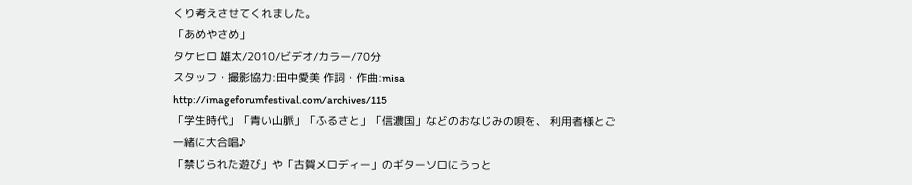くり考えさせてくれました。
「あめやさめ」
タケヒロ 雄太/2010/ビデオ/カラー/70分
スタッフ・撮影協力:田中愛美 作詞・作曲:misa
http://imageforumfestival.com/archives/115
「学生時代」「青い山脈」「ふるさと」「信濃国」などのおなじみの唄を、 利用者様とご一緒に大合唱♪
「禁じられた遊び」や「古賀メロディー」のギターソロにうっと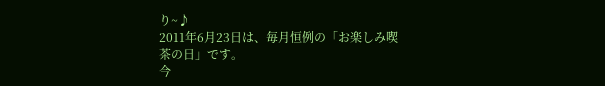り~♪
2011年6月23日は、毎月恒例の「お楽しみ喫茶の日」です。
今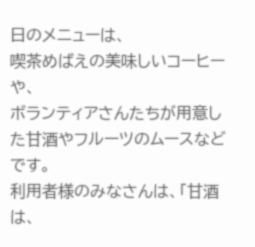日のメニューは、
喫茶めばえの美味しいコーヒーや、
ボランティアさんたちが用意した甘酒やフルーツのムースなどです。
利用者様のみなさんは、「甘酒は、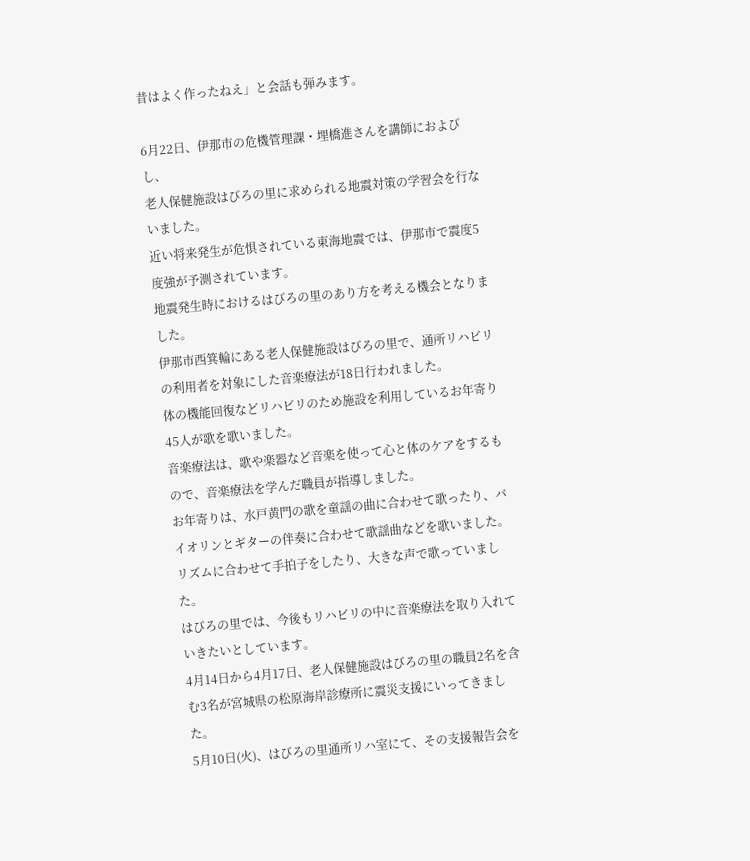昔はよく作ったねえ」と会話も弾みます。

6月22日、伊那市の危機管理課・埋橋進さんを講師におよびし、
老人保健施設はびろの里に求められる地震対策の学習会を行ないました。
近い将来発生が危惧されている東海地震では、伊那市で震度5度強が予測されています。
地震発生時におけるはびろの里のあり方を考える機会となりました。
伊那市西箕輪にある老人保健施設はびろの里で、通所リハビリの利用者を対象にした音楽療法が18日行われました。
体の機能回復などリハビリのため施設を利用しているお年寄り45人が歌を歌いました。
音楽療法は、歌や楽器など音楽を使って心と体のケアをするもので、音楽療法を学んだ職員が指導しました。
お年寄りは、水戸黄門の歌を童謡の曲に合わせて歌ったり、バイオリンとギターの伴奏に合わせて歌謡曲などを歌いました。
リズムに合わせて手拍子をしたり、大きな声で歌っていました。
はびろの里では、今後もリハビリの中に音楽療法を取り入れていきたいとしています。
4月14日から4月17日、老人保健施設はびろの里の職員2名を含む3名が宮城県の松原海岸診療所に震災支援にいってきました。
5月10日(火)、はびろの里通所リハ室にて、その支援報告会を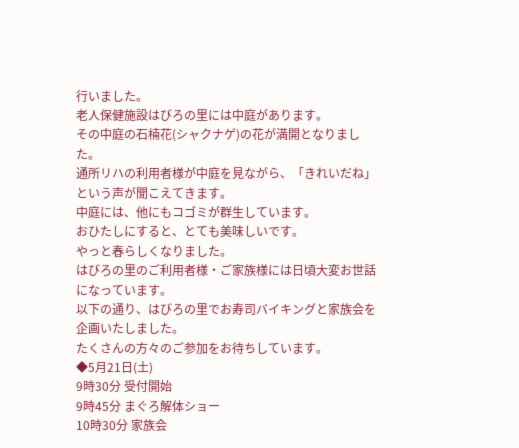行いました。
老人保健施設はびろの里には中庭があります。
その中庭の石楠花(シャクナゲ)の花が満開となりました。
通所リハの利用者様が中庭を見ながら、「きれいだね」という声が聞こえてきます。
中庭には、他にもコゴミが群生しています。
おひたしにすると、とても美味しいです。
やっと春らしくなりました。
はびろの里のご利用者様・ご家族様には日頃大変お世話になっています。
以下の通り、はびろの里でお寿司バイキングと家族会を企画いたしました。
たくさんの方々のご参加をお待ちしています。
◆5月21日(土)
9時30分 受付開始
9時45分 まぐろ解体ショー
10時30分 家族会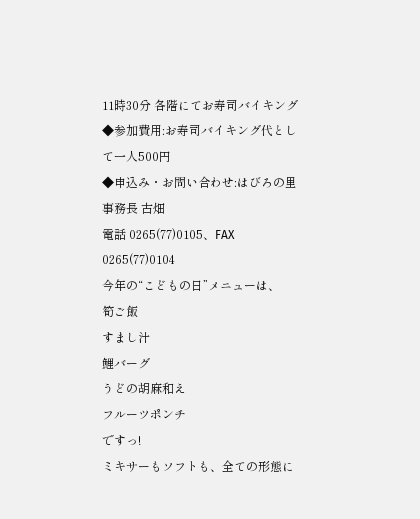11時30分 各階にてお寿司バイキング
◆参加費用:お寿司バイキング代として一人500円
◆申込み・お問い合わせ:はびろの里 事務長 古畑
電話 0265(77)0105、FAX 0265(77)0104
今年の“こどもの日”メニューは、
筍ご飯
すまし汁
鯉バーグ
うどの胡麻和え
フルーツポンチ
ですっ!
ミキサーもソフトも、全ての形態に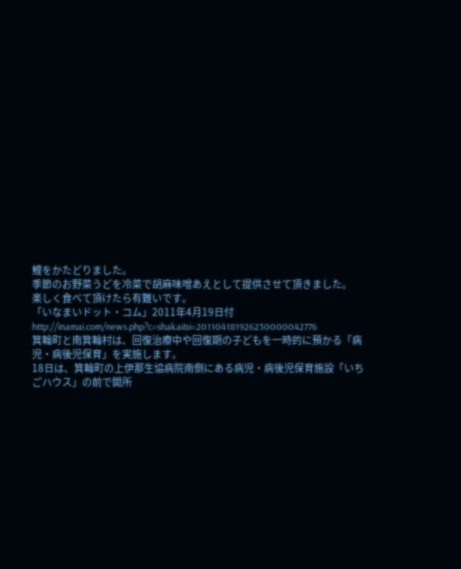鯉をかたどりました。
季節のお野菜うどを冷菜で胡麻味噌あえとして提供させて頂きました。
楽しく食べて頂けたら有難いです。
「いなまいドット・コム」2011年4月19日付
http://inamai.com/news.php?c=shakai&i=201104181926230000042776
箕輪町と南箕輪村は、回復治療中や回復期の子どもを一時的に預かる「病児・病後児保育」を実施します。
18日は、箕輪町の上伊那生協病院南側にある病児・病後児保育施設「いちごハウス」の前で開所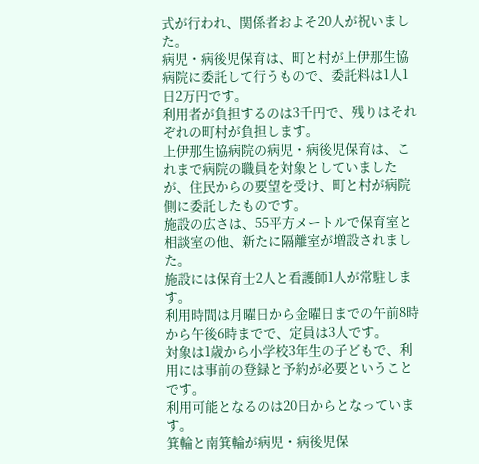式が行われ、関係者およそ20人が祝いました。
病児・病後児保育は、町と村が上伊那生協病院に委託して行うもので、委託料は1人1日2万円です。
利用者が負担するのは3千円で、残りはそれぞれの町村が負担します。
上伊那生協病院の病児・病後児保育は、これまで病院の職員を対象としていましたが、住民からの要望を受け、町と村が病院側に委託したものです。
施設の広さは、55平方メートルで保育室と相談室の他、新たに隔離室が増設されました。
施設には保育士2人と看護師1人が常駐します。
利用時間は月曜日から金曜日までの午前8時から午後6時までで、定員は3人です。
対象は1歳から小学校3年生の子どもで、利用には事前の登録と予約が必要ということです。
利用可能となるのは20日からとなっています。
箕輪と南箕輪が病児・病後児保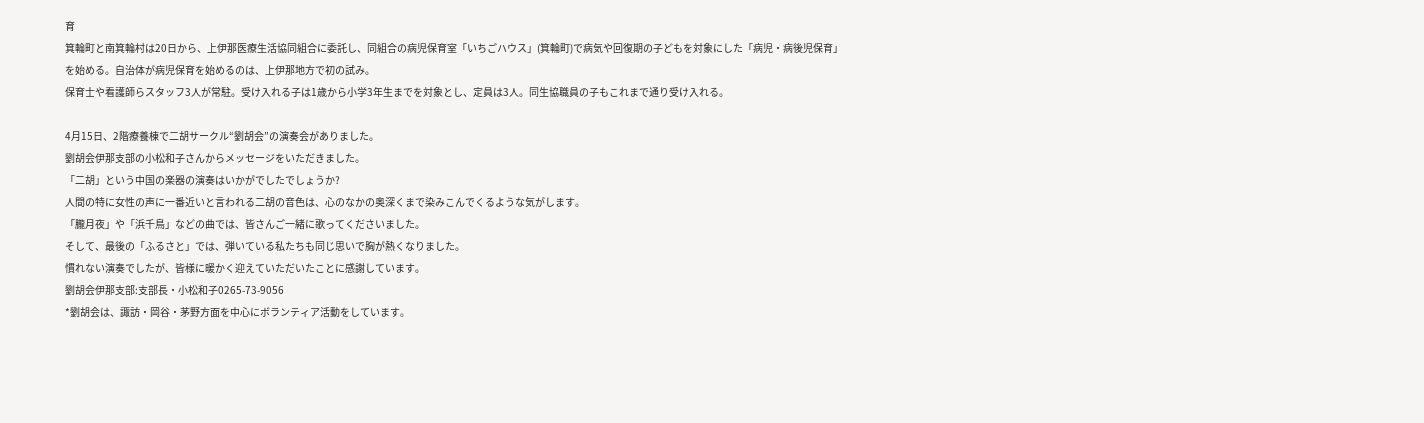育
箕輪町と南箕輪村は20日から、上伊那医療生活協同組合に委託し、同組合の病児保育室「いちごハウス」(箕輪町)で病気や回復期の子どもを対象にした「病児・病後児保育」を始める。自治体が病児保育を始めるのは、上伊那地方で初の試み。
保育士や看護師らスタッフ3人が常駐。受け入れる子は1歳から小学3年生までを対象とし、定員は3人。同生協職員の子もこれまで通り受け入れる。

4月15日、2階療養棟で二胡サークル“劉胡会”の演奏会がありました。
劉胡会伊那支部の小松和子さんからメッセージをいただきました。
「二胡」という中国の楽器の演奏はいかがでしたでしょうか?
人間の特に女性の声に一番近いと言われる二胡の音色は、心のなかの奥深くまで染みこんでくるような気がします。
「朧月夜」や「浜千鳥」などの曲では、皆さんご一緒に歌ってくださいました。
そして、最後の「ふるさと」では、弾いている私たちも同じ思いで胸が熱くなりました。
慣れない演奏でしたが、皆様に暖かく迎えていただいたことに感謝しています。
劉胡会伊那支部:支部長・小松和子0265-73-9056
*劉胡会は、諏訪・岡谷・茅野方面を中心にボランティア活動をしています。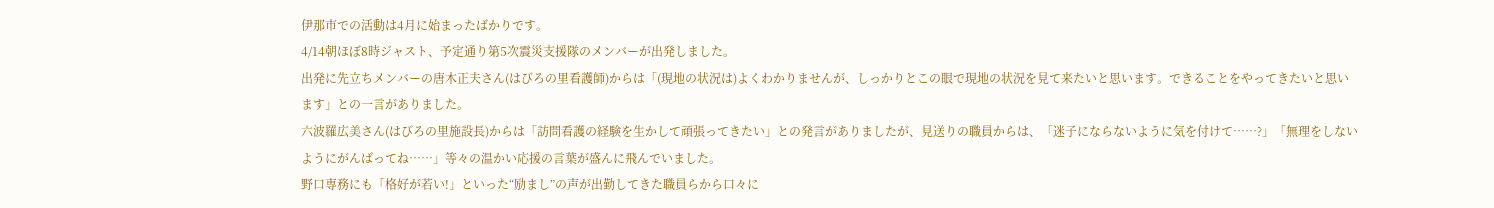伊那市での活動は4月に始まったばかりです。
4/14朝ほぼ8時ジャスト、予定通り第5次震災支援隊のメンバーが出発しました。
出発に先立ちメンバーの唐木正夫さん(はびろの里看護師)からは「(現地の状況は)よくわかりませんが、しっかりとこの眼で現地の状況を見て来たいと思います。できることをやってきたいと思います」との一言がありました。
六波羅広美さん(はびろの里施設長)からは「訪問看護の経験を生かして頑張ってきたい」との発言がありましたが、見送りの職員からは、「迷子にならないように気を付けて……?」「無理をしないようにがんばってね……」等々の温かい応援の言葉が盛んに飛んでいました。
野口専務にも「格好が若い!」といった“励まし”の声が出勤してきた職員らから口々に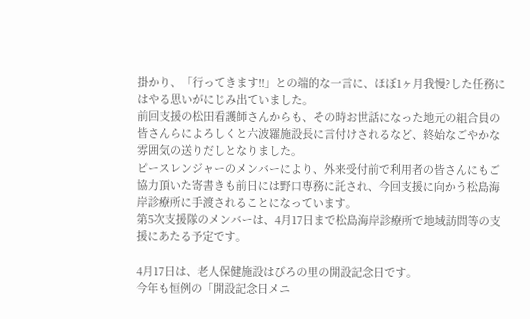掛かり、「行ってきます!!」との端的な一言に、ほぼ1ヶ月我慢?した任務にはやる思いがにじみ出ていました。
前回支援の松田看護師さんからも、その時お世話になった地元の組合員の皆さんらによろしくと六波羅施設長に言付けされるなど、終始なごやかな雰囲気の送りだしとなりました。
ピースレンジャーのメンバーにより、外来受付前で利用者の皆さんにもご協力頂いた寄書きも前日には野口専務に託され、今回支援に向かう松島海岸診療所に手渡されることになっています。
第5次支援隊のメンバーは、4月17日まで松島海岸診療所で地域訪問等の支援にあたる予定です。

4月17日は、老人保健施設はびろの里の開設記念日です。
今年も恒例の「開設記念日メニ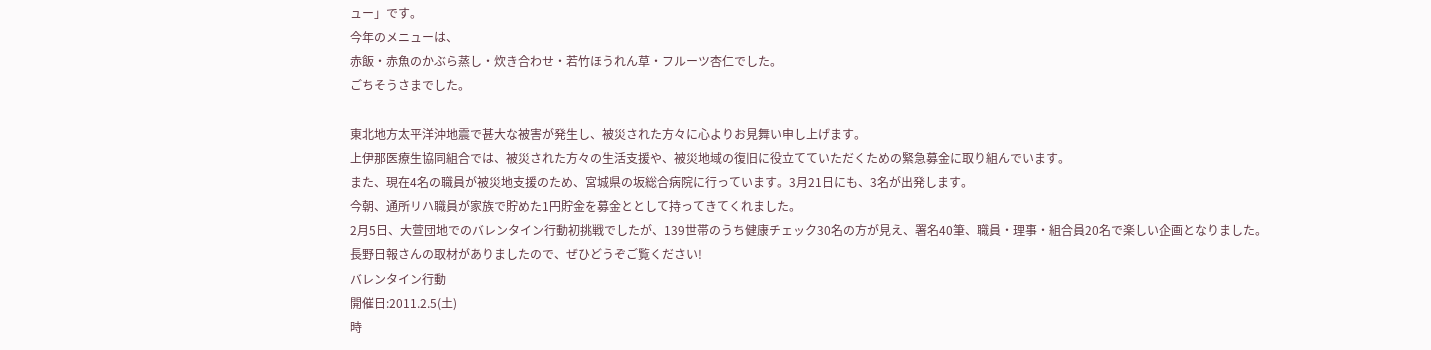ュー」です。
今年のメニューは、
赤飯・赤魚のかぶら蒸し・炊き合わせ・若竹ほうれん草・フルーツ杏仁でした。
ごちそうさまでした。

東北地方太平洋沖地震で甚大な被害が発生し、被災された方々に心よりお見舞い申し上げます。
上伊那医療生協同組合では、被災された方々の生活支援や、被災地域の復旧に役立てていただくための緊急募金に取り組んでいます。
また、現在4名の職員が被災地支援のため、宮城県の坂総合病院に行っています。3月21日にも、3名が出発します。
今朝、通所リハ職員が家族で貯めた1円貯金を募金ととして持ってきてくれました。
2月5日、大萱団地でのバレンタイン行動初挑戦でしたが、139世帯のうち健康チェック30名の方が見え、署名40筆、職員・理事・組合員20名で楽しい企画となりました。
長野日報さんの取材がありましたので、ぜひどうぞご覧ください!
バレンタイン行動
開催日:2011.2.5(土)
時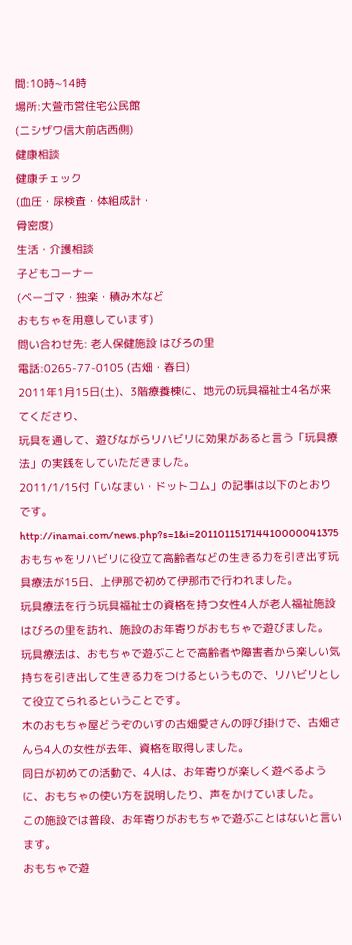間:10時~14時
場所:大萱市営住宅公民館
(ニシザワ信大前店西側)
健康相談
健康チェック
(血圧・尿検査・体組成計・
骨密度)
生活・介護相談
子どもコーナー
(ベーゴマ・独楽・積み木など
おもちゃを用意しています)
問い合わせ先: 老人保健施設 はびろの里
電話:0265-77-0105 (古畑・春日)
2011年1月15日(土)、3階療養棟に、地元の玩具福祉士4名が来てくださり、
玩具を通して、遊びながらリハビリに効果があると言う「玩具療法」の実践をしていただきました。
2011/1/15付「いなまい・ドットコム」の記事は以下のとおりです。
http://inamai.com/news.php?s=1&i=201101151714410000041375
おもちゃをリハビリに役立て高齢者などの生きる力を引き出す玩具療法が15日、上伊那で初めて伊那市で行われました。
玩具療法を行う玩具福祉士の資格を持つ女性4人が老人福祉施設はびろの里を訪れ、施設のお年寄りがおもちゃで遊びました。
玩具療法は、おもちゃで遊ぶことで高齢者や障害者から楽しい気持ちを引き出して生きる力をつけるというもので、リハビリとして役立てられるということです。
木のおもちゃ屋どうぞのいすの古畑愛さんの呼び掛けで、古畑さんら4人の女性が去年、資格を取得しました。
同日が初めての活動で、4人は、お年寄りが楽しく遊べるように、おもちゃの使い方を説明したり、声をかけていました。
この施設では普段、お年寄りがおもちゃで遊ぶことはないと言います。
おもちゃで遊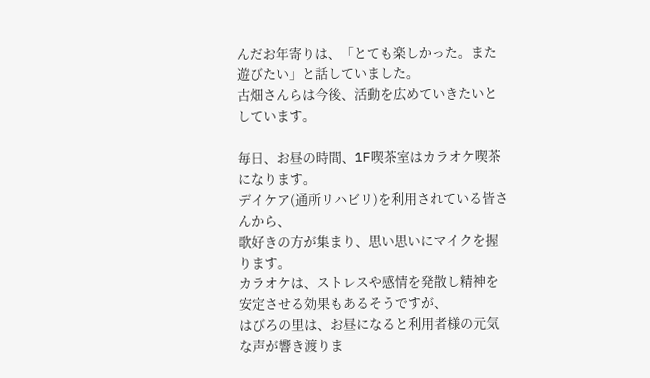んだお年寄りは、「とても楽しかった。また遊びたい」と話していました。
古畑さんらは今後、活動を広めていきたいとしています。

毎日、お昼の時間、1F喫茶室はカラオケ喫茶になります。
デイケア(通所リハビリ)を利用されている皆さんから、
歌好きの方が集まり、思い思いにマイクを握ります。
カラオケは、ストレスや感情を発散し精神を安定させる効果もあるそうですが、
はびろの里は、お昼になると利用者様の元気な声が響き渡りま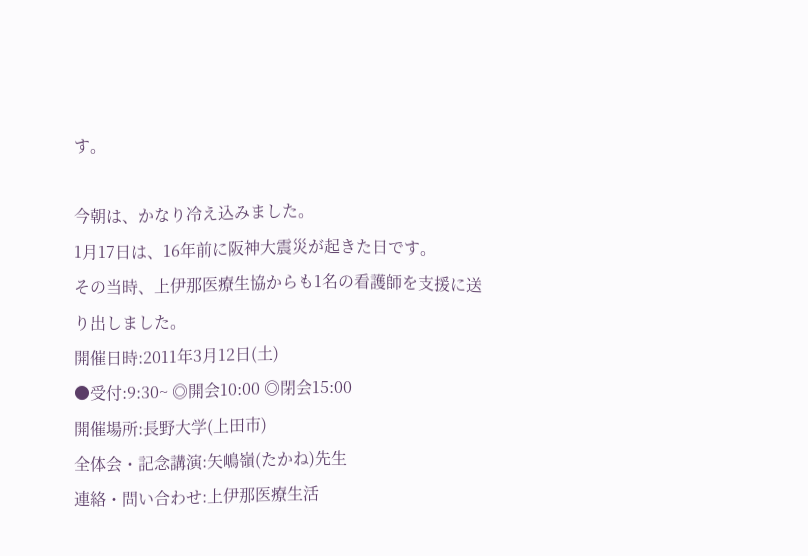す。

今朝は、かなり冷え込みました。
1月17日は、16年前に阪神大震災が起きた日です。
その当時、上伊那医療生協からも1名の看護師を支援に送り出しました。
開催日時:2011年3月12日(土)
●受付:9:30~ ◎開会10:00 ◎閉会15:00
開催場所:長野大学(上田市)
全体会・記念講演:矢嶋嶺(たかね)先生
連絡・問い合わせ:上伊那医療生活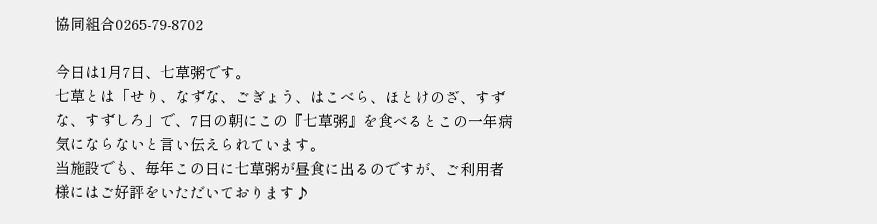協同組合0265-79-8702

今日は1月7日、七草粥です。
七草とは「せり、なずな、ごぎょう、はこべら、ほとけのざ、すずな、すずしろ」で、7日の朝にこの『七草粥』を食べるとこの一年病気にならないと言い伝えられています。
当施設でも、毎年この日に七草粥が昼食に出るのですが、ご利用者様にはご好評をいただいております♪